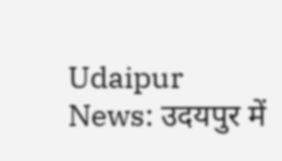Udaipur News: उदयपुर में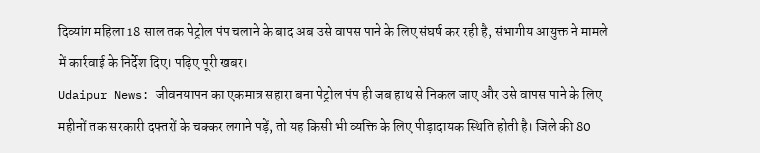दिव्यांग महिला 18 साल तक पेट्रोल पंप चलाने के बाद अब उसे वापस पाने के लिए संघर्ष कर रही है, संभागीय आयुक्त ने मामले में कार्रवाई के निर्देश दिए। पढ़िए पूरी खबर।
Udaipur News: जीवनयापन का एकमात्र सहारा बना पेट्रोल पंप ही जब हाथ से निकल जाए और उसे वापस पाने के लिए महीनों तक सरकारी दफ्तरों के चक्कर लगाने पड़ें, तो यह किसी भी व्यक्ति के लिए पीड़ादायक स्थिति होती है। जिले की 80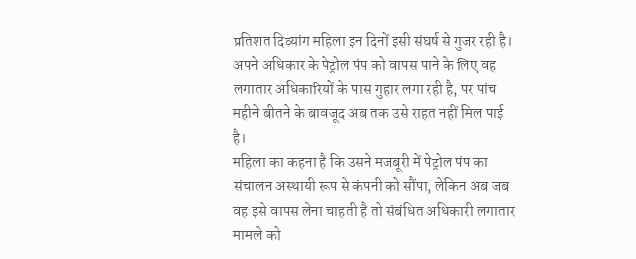प्रतिशत दिव्यांग महिला इन दिनों इसी संघर्ष से गुजर रही है। अपने अधिकार के पेट्रोल पंप को वापस पाने के लिए वह लगातार अधिकारियों के पास गुहार लगा रही है, पर पांच महीने बीतने के बावजूद अब तक उसे राहत नहीं मिल पाई है।
महिला का कहना है कि उसने मजबूरी में पेट्रोल पंप का संचालन अस्थायी रूप से कंपनी को सौंपा, लेकिन अब जब वह इसे वापस लेना चाहती है तो संबंधित अधिकारी लगातार मामले को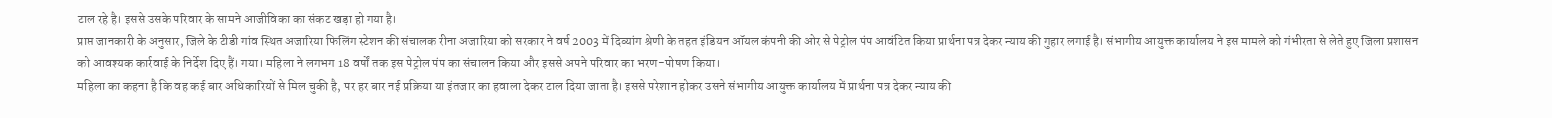टाल रहे है। इससे उसके परिवार के सामने आजीविका का संकट खड़ा हो गया है।
प्राप्त जानकारी के अनुसार, जिले के टीडी गांव स्थित अजारिया फिलिंग स्टेशन की संचालक रीना अजारिया को सरकार ने वर्ष 2003 में दिव्यांग श्रेणी के तहत इंडियन ऑयल कंपनी की ओर से पेट्रोल पंप आवंटित किया प्रार्थना पत्र देकर न्याय की गुहार लगाई है। संभागीय आयुक्त कार्यालय ने इस मामले को गंभीरता से लेते हुए जिला प्रशासन को आवश्यक कार्रवाई के निर्देश दिए हैं। गया। महिला ने लगभग 18 वर्षों तक इस पेट्रोल पंप का संचालन किया और इससे अपने परिवार का भरण-पोषण किया।
महिला का कहना है कि वह कई बार अधिकारियों से मिल चुकी है, पर हर बार नई प्रक्रिया या इंतजार का हवाला देकर टाल दिया जाता है। इससे परेशान होकर उसने संभागीय आयुक्त कार्यालय में प्रार्थना पत्र देकर न्याय की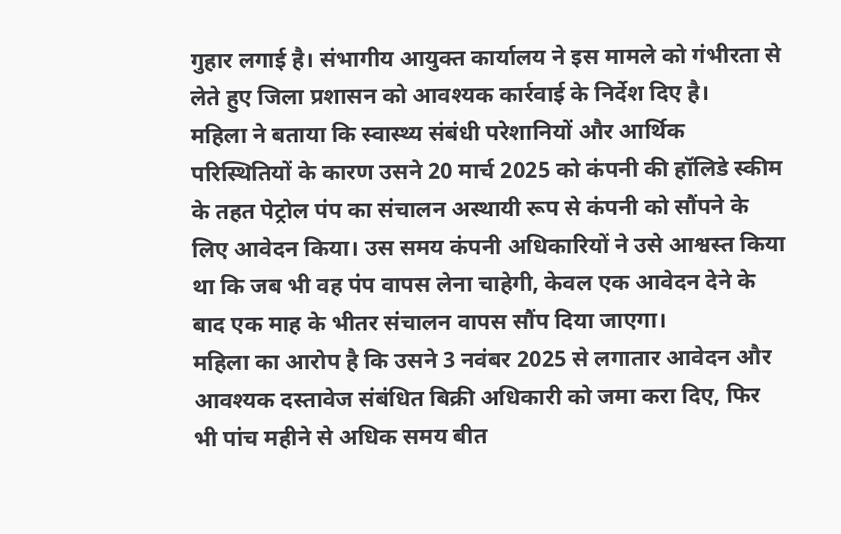गुहार लगाई है। संभागीय आयुक्त कार्यालय ने इस मामले को गंभीरता से लेते हुए जिला प्रशासन को आवश्यक कार्रवाई के निर्देश दिए है।
महिला ने बताया कि स्वास्थ्य संबंधी परेशानियों और आर्थिक परिस्थितियों के कारण उसने 20 मार्च 2025 को कंपनी की हॉलिडे स्कीम के तहत पेट्रोल पंप का संचालन अस्थायी रूप से कंपनी को सौंपने के लिए आवेदन किया। उस समय कंपनी अधिकारियों ने उसे आश्वस्त किया था कि जब भी वह पंप वापस लेना चाहेगी, केवल एक आवेदन देने के बाद एक माह के भीतर संचालन वापस सौंप दिया जाएगा।
महिला का आरोप है कि उसने 3 नवंबर 2025 से लगातार आवेदन और आवश्यक दस्तावेज संबंधित बिक्री अधिकारी को जमा करा दिए, फिर भी पांच महीने से अधिक समय बीत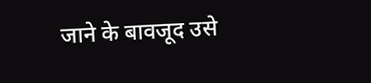जाने के बावजूद उसे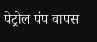पेट्रोल पंप वापस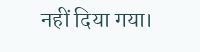नहीं दिया गया।